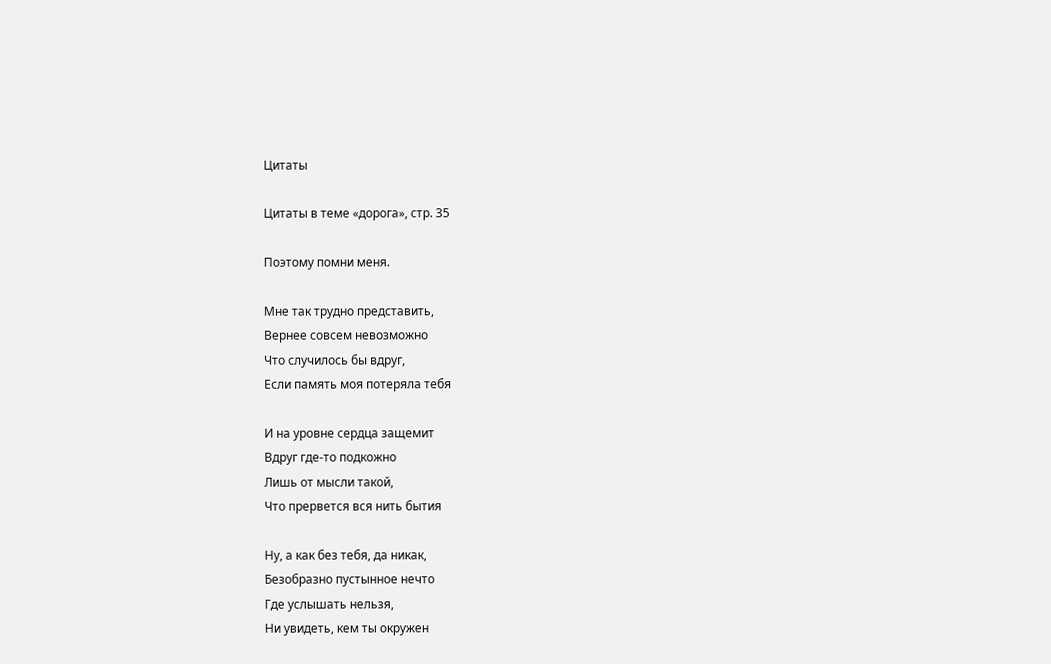Цитаты

Цитаты в теме «дорога», стр. 35

Поэтому помни меня.

Мне так трудно представить,
Вернее совсем невозможно
Что случилось бы вдруг,
Если память моя потеряла тебя

И на уровне сердца защемит
Вдруг где-то подкожно
Лишь от мысли такой,
Что прервется вся нить бытия

Ну, а как без тебя, да никак,
Безобразно пустынное нечто
Где услышать нельзя,
Ни увидеть, кем ты окружен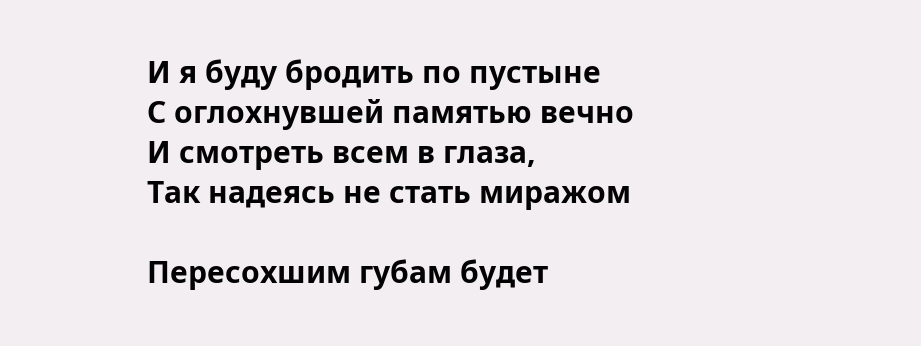И я буду бродить по пустыне
С оглохнувшей памятью вечно
И смотреть всем в глаза,
Так надеясь не стать миражом

Пересохшим губам будет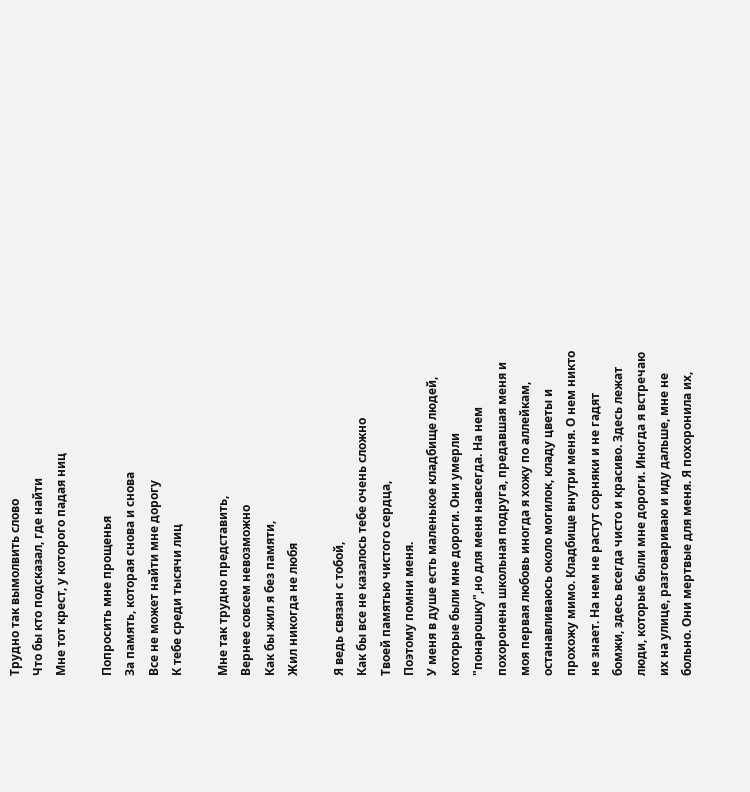Трудно так вымолвить слово
Что бы кто подсказал, где найти
Мне тот крест, у которого падая ниц

Попросить мне прощенья
За память, которая снова и снова
Все не может найти мне дорогу
К тебе среди тысячи лиц

Мне так трудно представить,
Вернее совсем невозможно
Как бы жил я без памяти,
Жил никогда не любя

Я ведь связан с тобой,
Как бы все не казалось тебе очень сложно
Твоей памятью чистого сердца,
Поэтому помни меня.
У меня в душе есть маленькое кладбище людей, которые были мне дороги. Они умерли "понарошку",но для меня навсегда. На нем похоронена школьная подруга, предавшая меня и моя первая любовь иногда я хожу по аллейкам, останавливаюсь около могилок, кладу цветы и прохожу мимо. Кладбище внутри меня. О нем никто не знает. На нем не растут сорняки и не гадят бомжи, здесь всегда чисто и красиво. Здесь лежат люди, которые были мне дороги. Иногда я встречаю их на улице, разговариваю и иду дальше, мне не больно. Они мертвые для меня. Я похоронила их,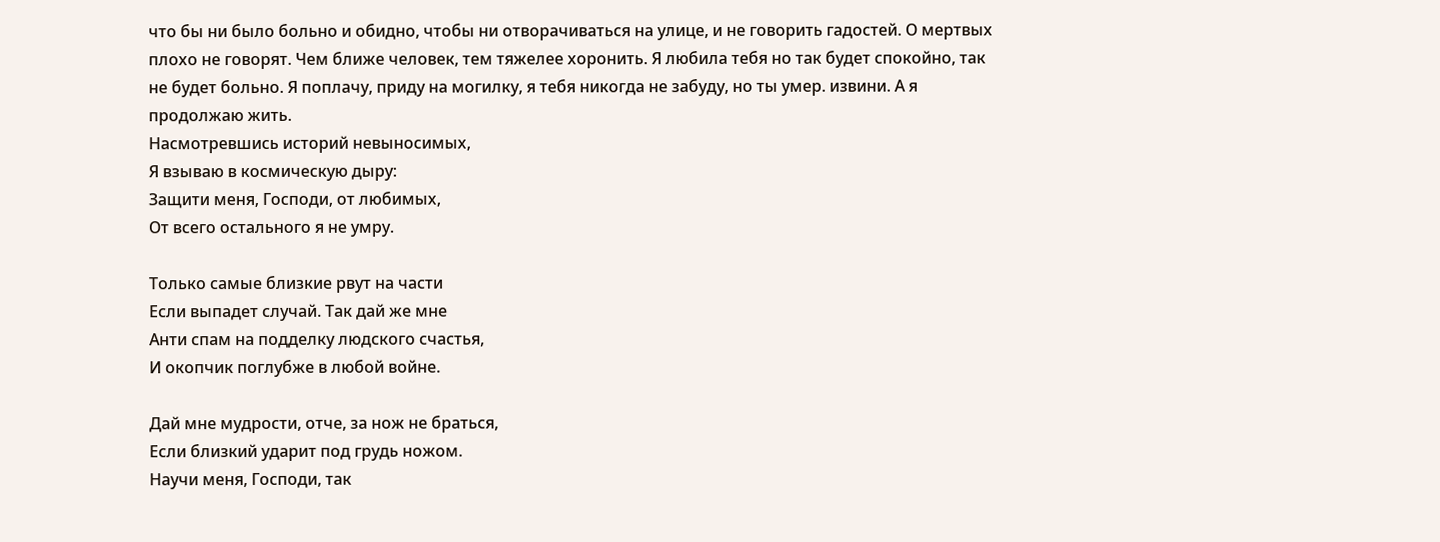что бы ни было больно и обидно, чтобы ни отворачиваться на улице, и не говорить гадостей. О мертвых плохо не говорят. Чем ближе человек, тем тяжелее хоронить. Я любила тебя но так будет спокойно, так не будет больно. Я поплачу, приду на могилку, я тебя никогда не забуду, но ты умер. извини. А я продолжаю жить.
Насмотревшись историй невыносимых,
Я взываю в космическую дыру:
Защити меня, Господи, от любимых,
От всего остального я не умру.

Только самые близкие рвут на части
Если выпадет случай. Так дай же мне
Анти спам на подделку людского счастья,
И окопчик поглубже в любой войне.

Дай мне мудрости, отче, за нож не браться,
Если близкий ударит под грудь ножом.
Научи меня, Господи, так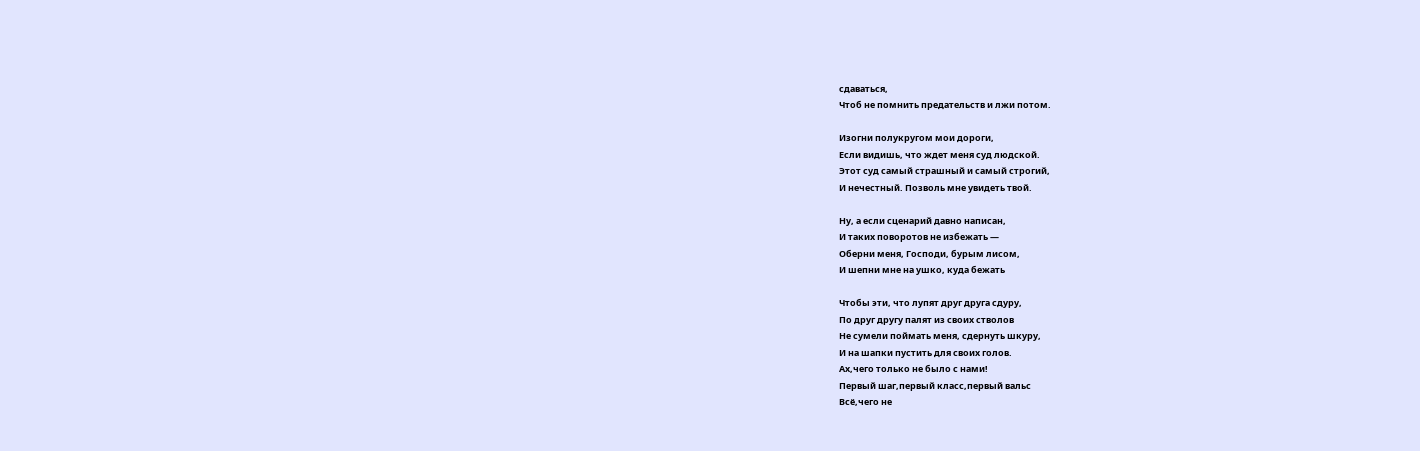сдаваться,
Чтоб не помнить предательств и лжи потом.

Изогни полукругом мои дороги,
Если видишь, что ждет меня суд людской.
Этот суд самый страшный и самый строгий,
И нечестный. Позволь мне увидеть твой.

Ну, а если сценарий давно написан,
И таких поворотов не избежать —
Оберни меня, Господи, бурым лисом,
И шепни мне на ушко, куда бежать

Чтобы эти, что лупят друг друга сдуру,
По друг другу палят из своих стволов
Не сумели поймать меня, сдернуть шкуру,
И на шапки пустить для своих голов.
Ах,чего только не было с нами!
Первый шаг,первый класс,первый вальс
Всё,чего не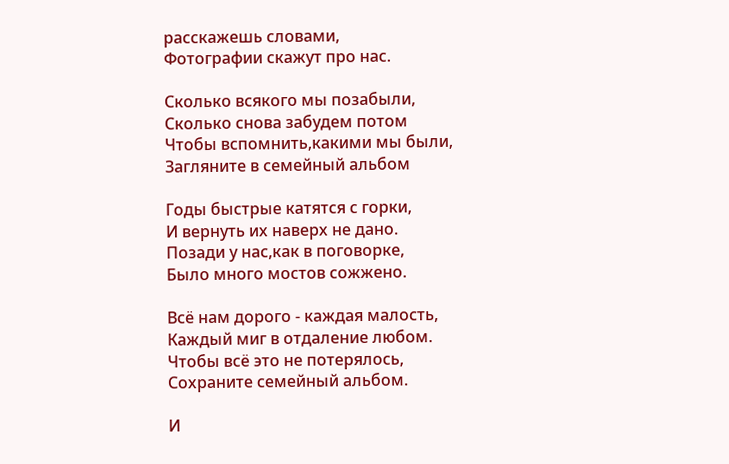расскажешь словами,
Фотографии скажут про нас.

Сколько всякого мы позабыли,
Сколько снова забудем потом
Чтобы вспомнить,какими мы были,
Загляните в семейный альбом

Годы быстрые катятся с горки,
И вернуть их наверх не дано.
Позади у нас,как в поговорке,
Было много мостов сожжено.

Всё нам дорого - каждая малость,
Каждый миг в отдаление любом.
Чтобы всё это не потерялось,
Сохраните семейный альбом.

И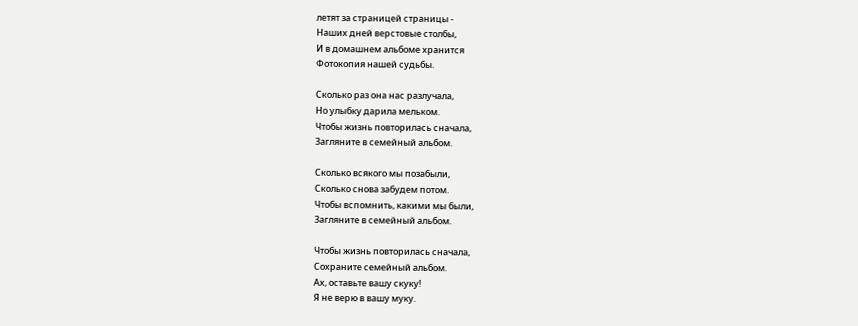летят за страницей страницы -
Наших дней верстовые столбы,
И в домашнем альбоме хранится
Фотокопия нашей судьбы.

Сколько раз она нас разлучала,
Но улыбку дарила мельком.
Чтобы жизнь повторилась сначала,
Загляните в семейный альбом.

Сколько всякого мы позабыли,
Сколько снова забудем потом.
Чтобы вспомнить, какими мы были,
Загляните в семейный альбом.

Чтобы жизнь повторилась сначала,
Сохраните семейный альбом.
Ах, оставьте вашу скуку!
Я не верю в вашу муку.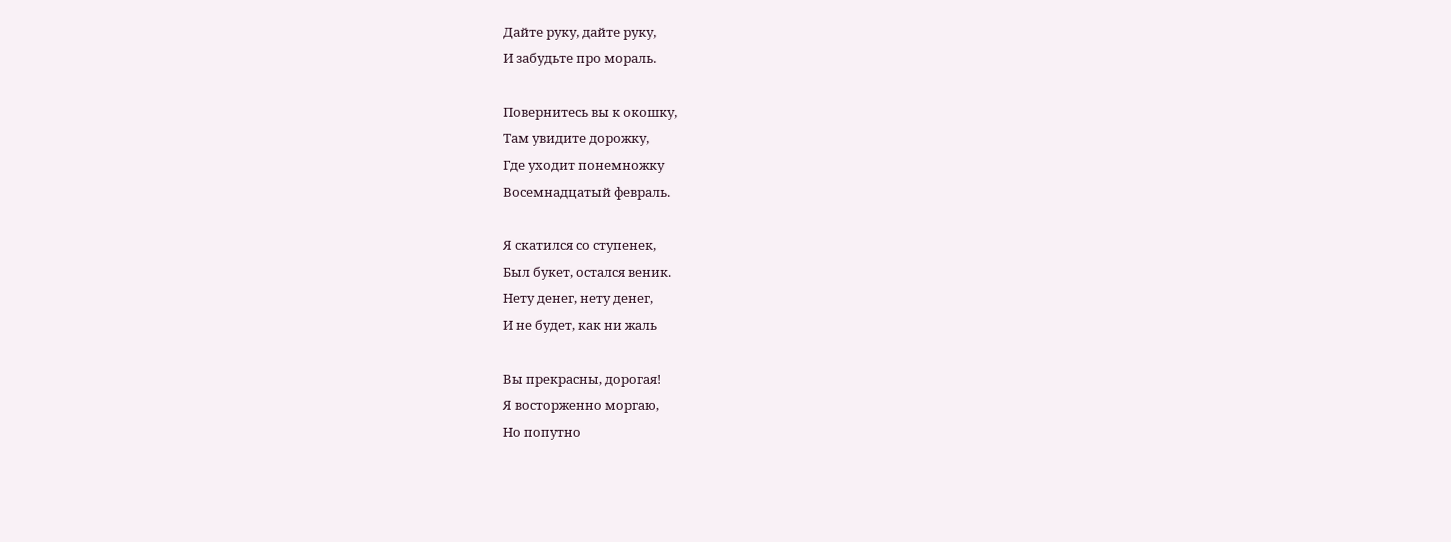Дайте руку, дайте руку,
И забудьте про мораль.

Повернитесь вы к окошку,
Там увидите дорожку,
Где уходит понемножку
Восемнадцатый февраль.

Я скатился со ступенек,
Был букет, остался веник.
Нету денег, нету денег,
И не будет, как ни жаль

Вы прекрасны, дорогая!
Я восторженно моргаю,
Но попутно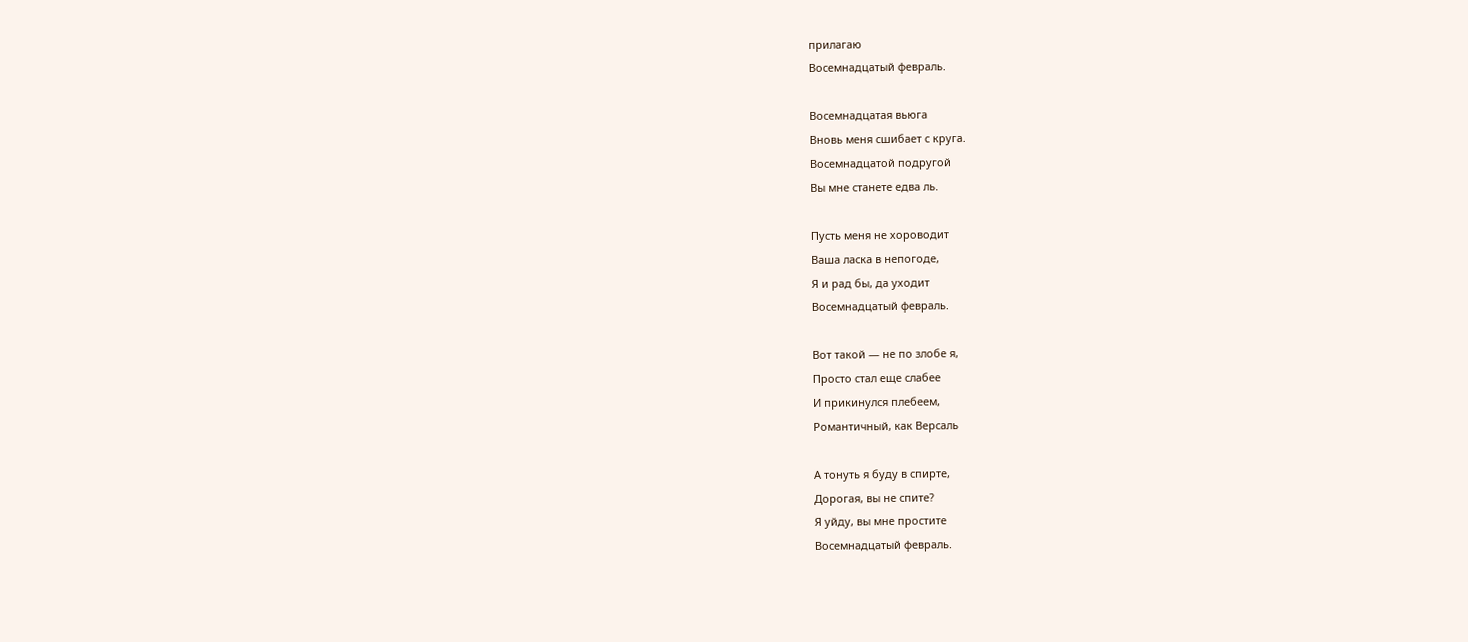прилагаю
Восемнадцатый февраль.

Восемнадцатая вьюга
Вновь меня сшибает с круга.
Восемнадцатой подругой
Вы мне станете едва ль.

Пусть меня не хороводит
Ваша ласка в непогоде,
Я и рад бы, да уходит
Восемнадцатый февраль.

Вот такой — не по злобе я,
Просто стал еще слабее
И прикинулся плебеем,
Романтичный, как Версаль

А тонуть я буду в спирте,
Дорогая, вы не спите?
Я уйду, вы мне простите
Восемнадцатый февраль.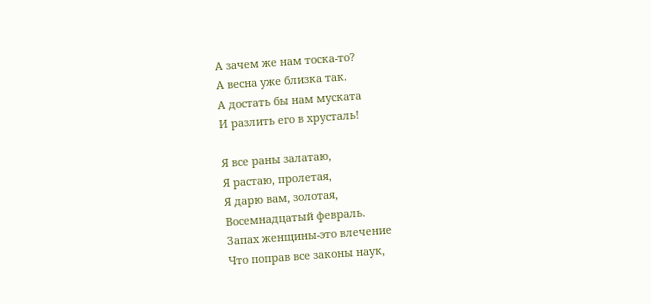А зачем же нам тоска-то?
А весна уже близка так.
А достать бы нам муската
И разлить его в хрусталь!

Я все раны залатаю,
Я растаю, пролетая,
Я дарю вам, золотая,
Восемнадцатый февраль.
Запах женщины-это влечение
Что поправ все законы наук,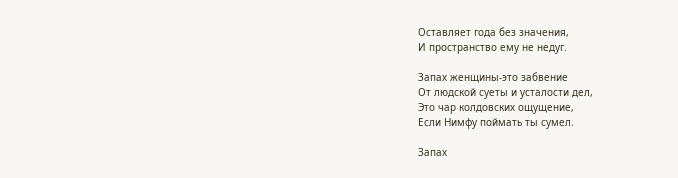Оставляет года без значения,
И пространство ему не недуг.

Запах женщины-это забвение
От людской суеты и усталости дел,
Это чар колдовских ощущение,
Если Нимфу поймать ты сумел.

Запах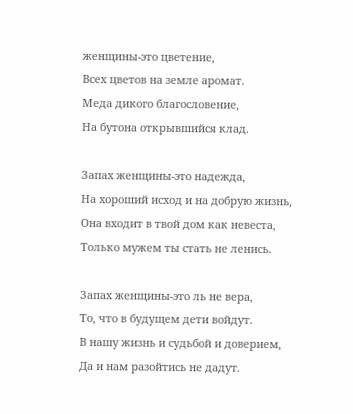женщины-это цветение,
Всех цветов на земле аромат.
Меда дикого благословение,
На бутона открывшийся клад.

Запах женщины-это надежда,
На хороший исход и на добрую жизнь,
Она входит в твой дом как невеста,
Только мужем ты стать не ленись.

Запах женщины-это ль не вера,
То, что в будущем дети войдут.
В нашу жизнь и судьбой и доверием,
Да и нам разойтись не дадут.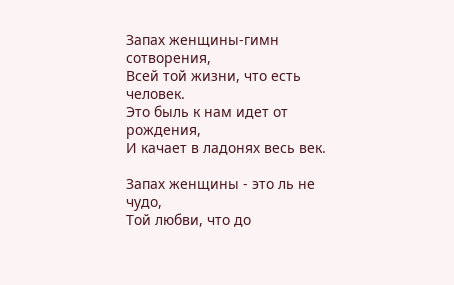Запах женщины-гимн сотворения,
Всей той жизни, что есть человек.
Это быль к нам идет от рождения,
И качает в ладонях весь век.

Запах женщины - это ль не чудо,
Той любви, что до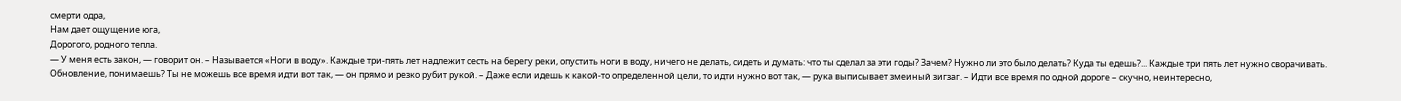смерти одра,
Нам дает ощущение юга,
Дорогого, родного тепла.
— У меня есть закон, — говорит он. – Называется «Ноги в воду». Каждые три-пять лет надлежит сесть на берегу реки, опустить ноги в воду, ничего не делать, сидеть и думать: что ты сделал за эти годы? Зачем? Нужно ли это было делать? Куда ты едешь?... Каждые три пять лет нужно сворачивать. Обновление, понимаешь? Ты не можешь все время идти вот так, — он прямо и резко рубит рукой. – Даже если идешь к какой-то определенной цели, то идти нужно вот так, — рука выписывает змеиный зигзаг. – Идти все время по одной дороге – скучно, неинтересно,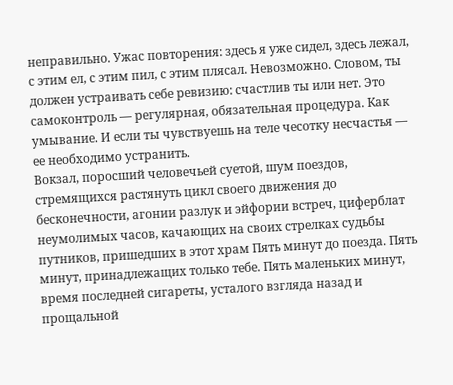неправильно. Ужас повторения: здесь я уже сидел, здесь лежал, с этим ел, с этим пил, с этим плясал. Невозможно. Словом, ты должен устраивать себе ревизию: счастлив ты или нет. Это самоконтроль — регулярная, обязательная процедура. Как умывание. И если ты чувствуешь на теле чесотку несчастья — ее необходимо устранить.
Вокзал, поросший человечьей суетой, шум поездов, стремящихся растянуть цикл своего движения до бесконечности, агонии разлук и эйфории встреч, циферблат неумолимых часов, качающих на своих стрелках судьбы путников, пришедших в этот храм Пять минут до поезда. Пять минут, принадлежащих только тебе. Пять маленьких минут, время последней сигареты, усталого взгляда назад и прощальной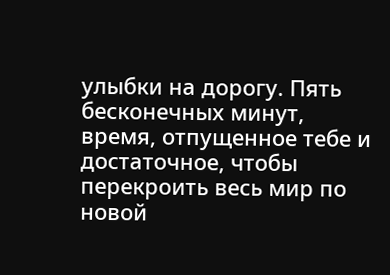улыбки на дорогу. Пять бесконечных минут, время, отпущенное тебе и достаточное, чтобы перекроить весь мир по новой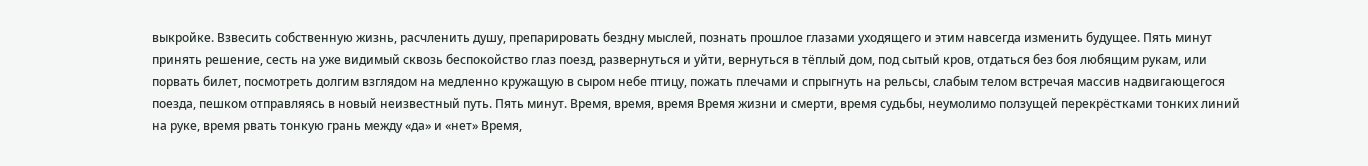выкройке. Взвесить собственную жизнь, расчленить душу, препарировать бездну мыслей, познать прошлое глазами уходящего и этим навсегда изменить будущее. Пять минут принять решение, сесть на уже видимый сквозь беспокойство глаз поезд, развернуться и уйти, вернуться в тёплый дом, под сытый кров, отдаться без боя любящим рукам, или порвать билет, посмотреть долгим взглядом на медленно кружащую в сыром небе птицу, пожать плечами и спрыгнуть на рельсы, слабым телом встречая массив надвигающегося поезда, пешком отправляясь в новый неизвестный путь. Пять минут. Время, время, время Время жизни и смерти, время судьбы, неумолимо ползущей перекрёстками тонких линий на руке, время рвать тонкую грань между «да» и «нет» Время,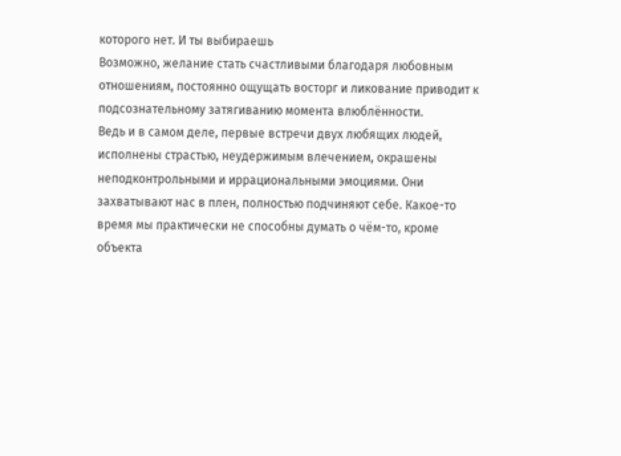которого нет. И ты выбираешь
Возможно, желание стать счастливыми благодаря любовным отношениям, постоянно ощущать восторг и ликование приводит к подсознательному затягиванию момента влюблённости.
Ведь и в самом деле, первые встречи двух любящих людей, исполнены страстью, неудержимым влечением, окрашены неподконтрольными и иррациональными эмоциями. Они захватывают нас в плен, полностью подчиняют себе. Какое-то время мы практически не способны думать о чём-то, кроме объекта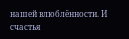нашей влюблённости. И счастья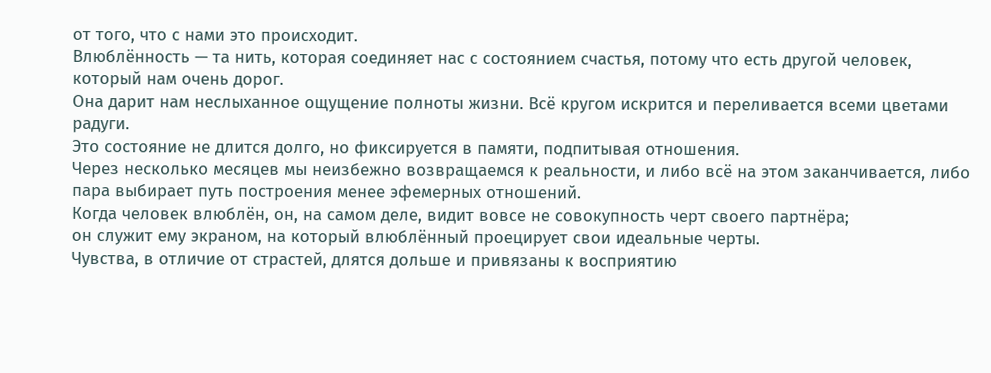от того, что с нами это происходит.
Влюблённость — та нить, которая соединяет нас с состоянием счастья, потому что есть другой человек, который нам очень дорог.
Она дарит нам неслыханное ощущение полноты жизни. Всё кругом искрится и переливается всеми цветами радуги.
Это состояние не длится долго, но фиксируется в памяти, подпитывая отношения.
Через несколько месяцев мы неизбежно возвращаемся к реальности, и либо всё на этом заканчивается, либо пара выбирает путь построения менее эфемерных отношений.
Когда человек влюблён, он, на самом деле, видит вовсе не совокупность черт своего партнёра;
он служит ему экраном, на который влюблённый проецирует свои идеальные черты.
Чувства, в отличие от страстей, длятся дольше и привязаны к восприятию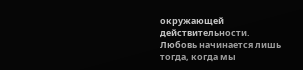окружающей действительности. Любовь начинается лишь тогда, когда мы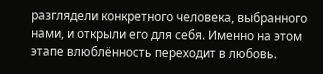разглядели конкретного человека, выбранного нами, и открыли его для себя. Именно на этом этапе влюблённость переходит в любовь.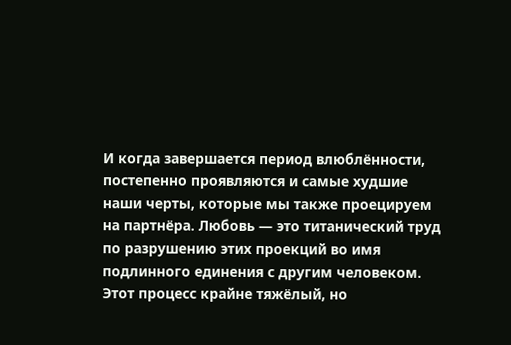И когда завершается период влюблённости, постепенно проявляются и самые худшие наши черты, которые мы также проецируем на партнёра. Любовь — это титанический труд по разрушению этих проекций во имя подлинного единения с другим человеком. Этот процесс крайне тяжёлый, но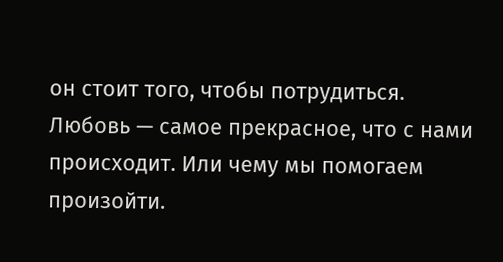он стоит того, чтобы потрудиться. Любовь — самое прекрасное, что с нами происходит. Или чему мы помогаем произойти.